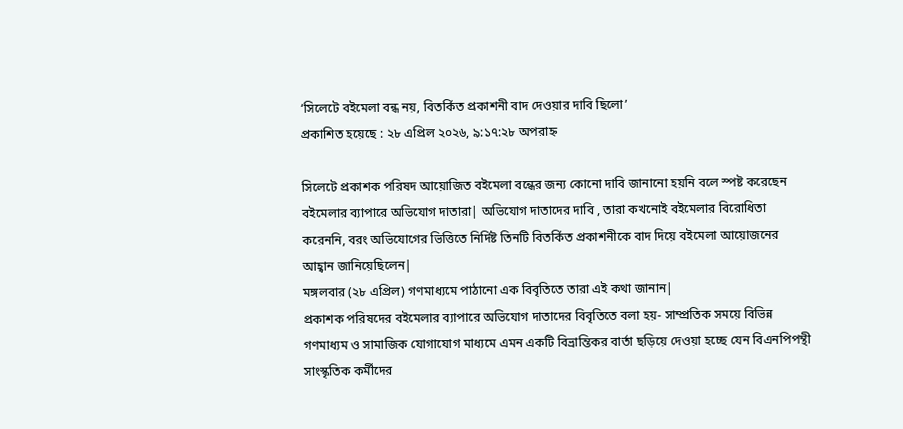‘সিলেটে বইমেলা বন্ধ নয়, বিতর্কিত প্রকাশনী বাদ দেওয়ার দাবি ছিলো’
প্রকাশিত হয়েছে : ২৮ এপ্রিল ২০২৬, ৯:১৭:২৮ অপরাহ্ন

সিলেটে প্রকাশক পরিষদ আয়োজিত বইমেলা বন্ধের জন্য কোনো দাবি জানানো হয়নি বলে স্পষ্ট করেছেন বইমেলার ব্যাপারে অভিযোগ দাতারা| অভিযোগ দাতাদের দাবি , তারা কখনোই বইমেলার বিরোধিতা করেননি, বরং অভিযোগের ভিত্তিতে নির্দিষ্ট তিনটি বিতর্কিত প্রকাশনীকে বাদ দিয়ে বইমেলা আয়োজনের আহ্বান জানিয়েছিলেন|
মঙ্গলবার (২৮ এপ্রিল) গণমাধ্যমে পাঠানো এক বিবৃতিতে তারা এই কথা জানান|
প্রকাশক পরিষদের বইমেলার ব্যাপারে অভিযোগ দাতাদের বিবৃতিতে বলা হয়- সাম্প্রতিক সময়ে বিভিন্ন গণমাধ্যম ও সামাজিক যোগাযোগ মাধ্যমে এমন একটি বিভ্রান্তিকর বার্তা ছড়িয়ে দেওয়া হচ্ছে যেন বিএনপিপন্থী সাংস্কৃতিক কর্মীদের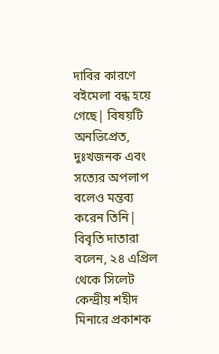দাবির কারণে বইমেলা বন্ধ হয়ে গেছে| বিষয়টি অনভিপ্রেত, দুঃখজনক এবং সত্যের অপলাপ বলেও মন্তব্য করেন তিনি|
বিবৃতি দাতারা বলেন, ২৪ এপ্রিল থেকে সিলেট কেন্দ্রীয় শহীদ মিনারে প্রকাশক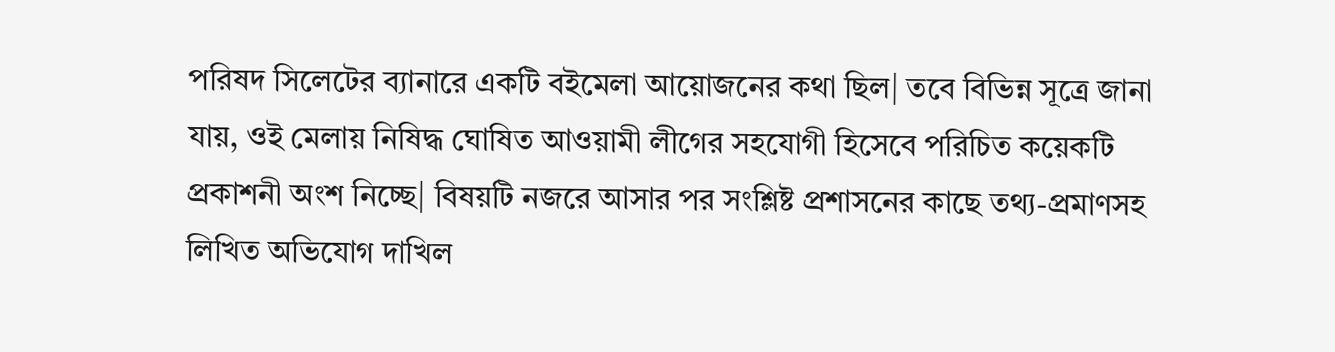পরিষদ সিলেটের ব্যানারে একটি বইমেলা আয়োজনের কথা ছিল| তবে বিভিন্ন সূত্রে জানা যায়, ওই মেলায় নিষিদ্ধ ঘোষিত আওয়ামী লীগের সহযোগী হিসেবে পরিচিত কয়েকটি প্রকাশনী অংশ নিচ্ছে| বিষয়টি নজরে আসার পর সংশ্লিষ্ট প্রশাসনের কাছে তথ্য-প্রমাণসহ লিখিত অভিযোগ দাখিল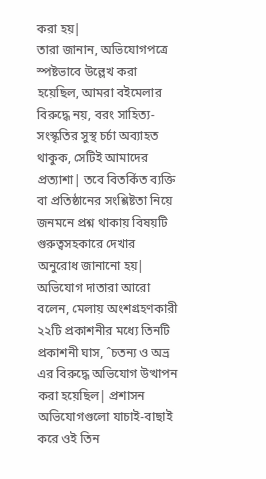করা হয়|
তারা জানান, অভিযোগপত্রে স্পষ্টভাবে উল্লেখ করা হয়েছিল, আমরা বইমেলার বিরুদ্ধে নয়, বরং সাহিত্য-সংস্কৃতির সুস্থ চর্চা অব্যাহত থাকুক, সেটিই আমাদের প্রত্যাশা| তবে বিতর্কিত ব্যক্তি বা প্রতিষ্ঠানের সংশ্লিষ্টতা নিয়ে জনমনে প্রশ্ন থাকায় বিষয়টি গুরুত্বসহকারে দেখার অনুরোধ জানানো হয়|
অভিযোগ দাতারা আরো বলেন, মেলায় অংশগ্রহণকারী ২২টি প্রকাশনীর মধ্যে তিনটি প্রকাশনী ঘাস, ˆচতন্য ও অভ্র এর বিরুদ্ধে অভিযোগ উত্থাপন করা হয়েছিল| প্রশাসন অভিযোগগুলো যাচাই-বাছাই করে ওই তিন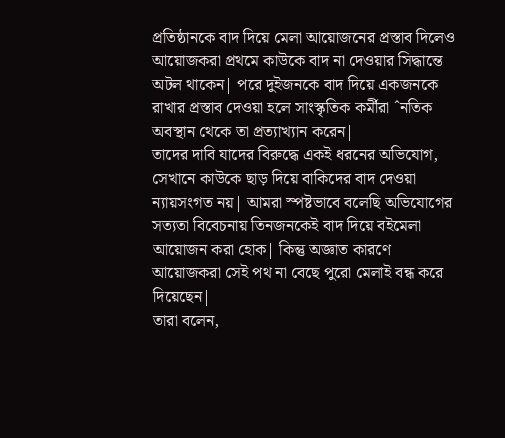প্রতিষ্ঠানকে বাদ দিয়ে মেলা আয়োজনের প্রস্তাব দিলেও আয়োজকরা প্রথমে কাউকে বাদ না দেওয়ার সিদ্ধান্তে অটল থাকেন| পরে দুইজনকে বাদ দিয়ে একজনকে রাখার প্রস্তাব দেওয়া হলে সাংস্কৃতিক কর্মীরা ˆনতিক অবস্থান থেকে তা প্রত্যাখ্যান করেন|
তাদের দাবি যাদের বিরুদ্ধে একই ধরনের অভিযোগ, সেখানে কাউকে ছাড় দিয়ে বাকিদের বাদ দেওয়া ন্যায়সংগত নয়| আমরা স্পষ্টভাবে বলেছি অভিযোগের সত্যতা বিবেচনায় তিনজনকেই বাদ দিয়ে বইমেলা আয়োজন করা হোক| কিন্তু অজ্ঞাত কারণে আয়োজকরা সেই পথ না বেছে পুরো মেলাই বন্ধ করে দিয়েছেন|
তারা বলেন,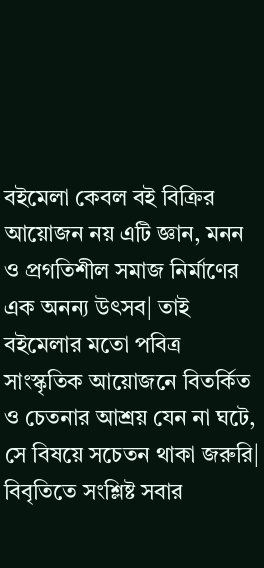বইমেলা কেবল বই বিক্রির আয়োজন নয় এটি জ্ঞান, মনন ও প্রগতিশীল সমাজ নির্মাণের এক অনন্য উৎসব| তাই বইমেলার মতো পবিত্র সাংস্কৃতিক আয়োজনে বিতর্কিত ও চেতনার আশ্রয় যেন না ঘটে, সে বিষয়ে সচেতন থাকা জরুরি|
বিবৃতিতে সংশ্লিষ্ট সবার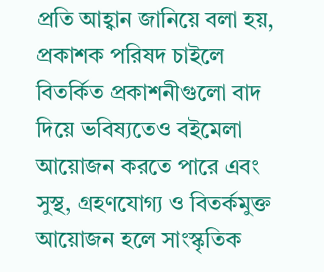প্রতি আহ্বান জানিয়ে বলা হয়, প্রকাশক পরিষদ চাইলে বিতর্কিত প্রকাশনীগুলো বাদ দিয়ে ভবিষ্যতেও বইমেলা আয়োজন করতে পারে এবং সুস্থ, গ্রহণযোগ্য ও বিতর্কমুক্ত আয়োজন হলে সাংস্কৃতিক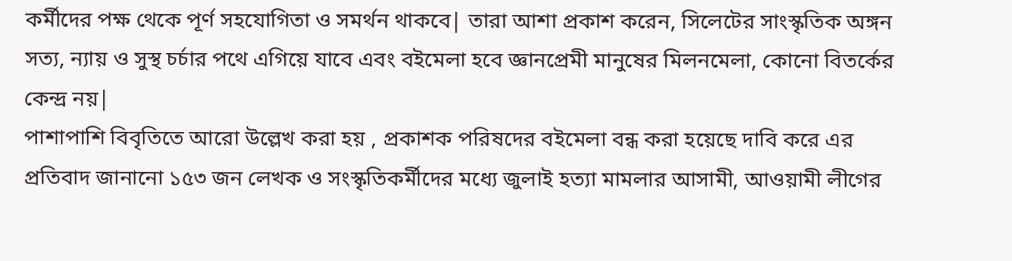কর্মীদের পক্ষ থেকে পূর্ণ সহযোগিতা ও সমর্থন থাকবে| তারা আশা প্রকাশ করেন, সিলেটের সাংস্কৃতিক অঙ্গন সত্য, ন্যায় ও সুস্থ চর্চার পথে এগিয়ে যাবে এবং বইমেলা হবে জ্ঞানপ্রেমী মানুষের মিলনমেলা, কোনো বিতর্কের কেন্দ্র নয়|
পাশাপাশি বিবৃতিতে আরো উল্লেখ করা হয় , প্রকাশক পরিষদের বইমেলা বন্ধ করা হয়েছে দাবি করে এর প্রতিবাদ জানানো ১৫৩ জন লেখক ও সংস্কৃতিকর্মীদের মধ্যে জুলাই হত্যা মামলার আসামী, আওয়ামী লীগের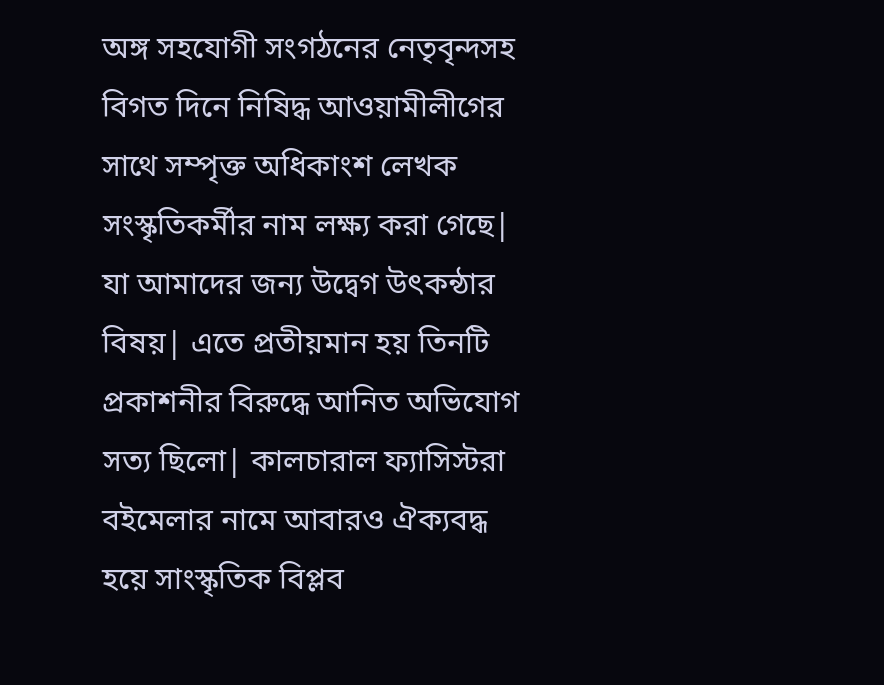অঙ্গ সহযোগী সংগঠনের নেতৃবৃন্দসহ বিগত দিনে নিষিদ্ধ আওয়ামীলীগের সাথে সম্পৃক্ত অধিকাংশ লেখক সংস্কৃতিকর্মীর নাম লক্ষ্য করা গেছে| যা আমাদের জন্য উদ্বেগ উৎকন্ঠার বিষয়| এতে প্রতীয়মান হয় তিনটি প্রকাশনীর বিরুদ্ধে আনিত অভিযোগ সত্য ছিলো| কালচারাল ফ্যাসিস্টরা বইমেলার নামে আবারও ঐক্যবদ্ধ হয়ে সাংস্কৃতিক বিপ্লব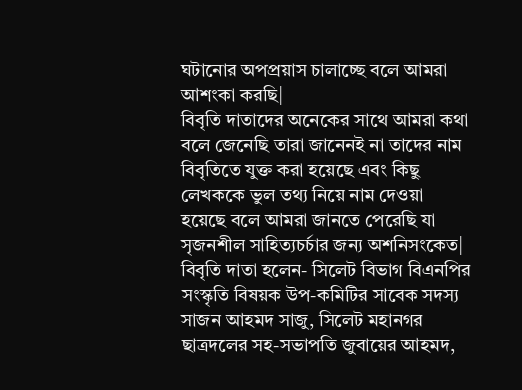ঘটানোর অপপ্রয়াস চালাচ্ছে বলে আমরা আশংকা করছি|
বিবৃতি দাতাদের অনেকের সাথে আমরা কথা বলে জেনেছি তারা জানেনই না তাদের নাম বিবৃতিতে যুক্ত করা হয়েছে এবং কিছু লেখককে ভুল তথ্য নিয়ে নাম দেওয়া হয়েছে বলে আমরা জানতে পেরেছি যা সৃজনশীল সাহিত্যচর্চার জন্য অশনিসংকেত|
বিবৃতি দাতা হলেন- সিলেট বিভাগ বিএনপির সংস্কৃতি বিষয়ক উপ-কমিটির সাবেক সদস্য সাজন আহমদ সাজু, সিলেট মহানগর ছাত্রদলের সহ-সভাপতি জুবায়ের আহমদ,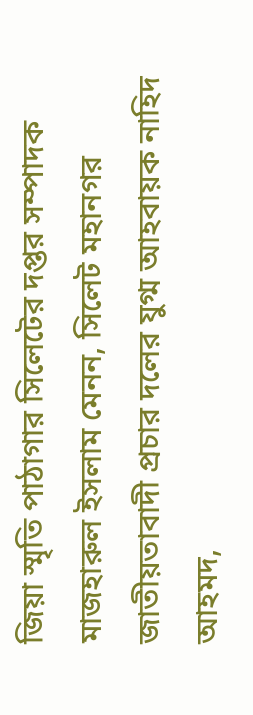জিয়া স্মৃতি পাঠাগার সিলেটের দপ্তর সম্পাদক মাজহারুল ইসলাম মেনন, সিলেট মহানগর জাতীয়তাবাদী প্রচার দলের যুগ্ম আহবায়ক নাহিদ আহমদ,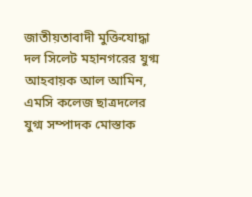জাতীয়তাবাদী মুক্তিযোদ্ধা দল সিলেট মহানগরের যুগ্ম আহবায়ক আল আমিন, এমসি কলেজ ছাত্রদলের যুগ্ম সম্পাদক মোস্তাক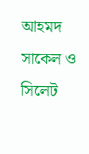আহমদ সাকেল ও সিলেট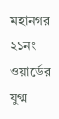মহানগর ২১নং ওয়ার্ডের যুগ্ম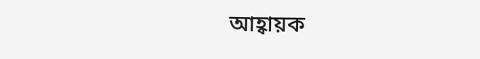আহ্বায়ক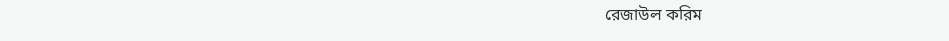রেজাউল করিম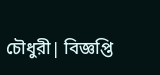চৌধুরী| বিজ্ঞপ্তি